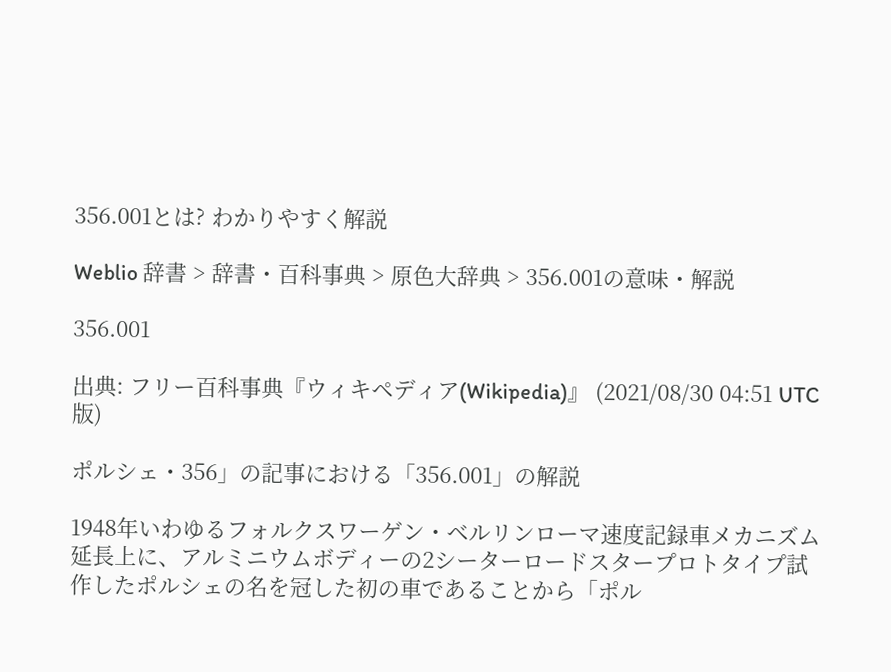356.001とは? わかりやすく解説

Weblio 辞書 > 辞書・百科事典 > 原色大辞典 > 356.001の意味・解説

356.001

出典: フリー百科事典『ウィキペディア(Wikipedia)』 (2021/08/30 04:51 UTC 版)

ポルシェ・356」の記事における「356.001」の解説

1948年いわゆるフォルクスワーゲン・ベルリンローマ速度記録車メカニズム延長上に、アルミニウムボディーの2シーターロードスタープロトタイプ試作したポルシェの名を冠した初の車であることから「ポル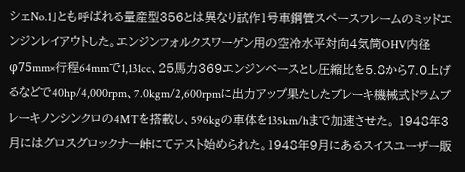シェNo.1」とも呼ばれる量産型356とは異なり試作1号車鋼管スペースフレームのミッドエンジンレイアウトした。エンジンフォルクスワーゲン用の空冷水平対向4気筒OHV内径φ75mm×行程64mmで1,131cc、25馬力369エンジンベースとし圧縮比を5.8から7.0上げるなどで40hp/4,000rpm、7.0kgm/2,600rpmに出力アップ果たしたブレーキ機械式ドラムブレーキノンシンクロの4MTを搭載し、596kgの車体を135km/hまで加速させた。 1948年3月にはグロスグロックナー峠にてテスト始められた。1948年9月にあるスイスユーザー販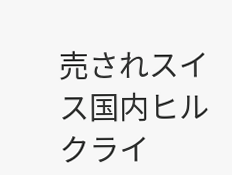売されスイス国内ヒルクライ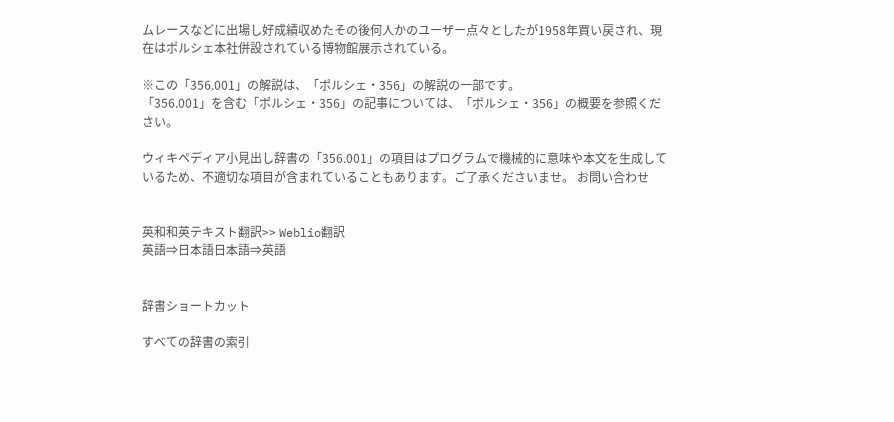ムレースなどに出場し好成績収めたその後何人かのユーザー点々としたが1958年買い戻され、現在はポルシェ本社併設されている博物館展示されている。

※この「356.001」の解説は、「ポルシェ・356」の解説の一部です。
「356.001」を含む「ポルシェ・356」の記事については、「ポルシェ・356」の概要を参照ください。

ウィキペディア小見出し辞書の「356.001」の項目はプログラムで機械的に意味や本文を生成しているため、不適切な項目が含まれていることもあります。ご了承くださいませ。 お問い合わせ


英和和英テキスト翻訳>> Weblio翻訳
英語⇒日本語日本語⇒英語


辞書ショートカット

すべての辞書の索引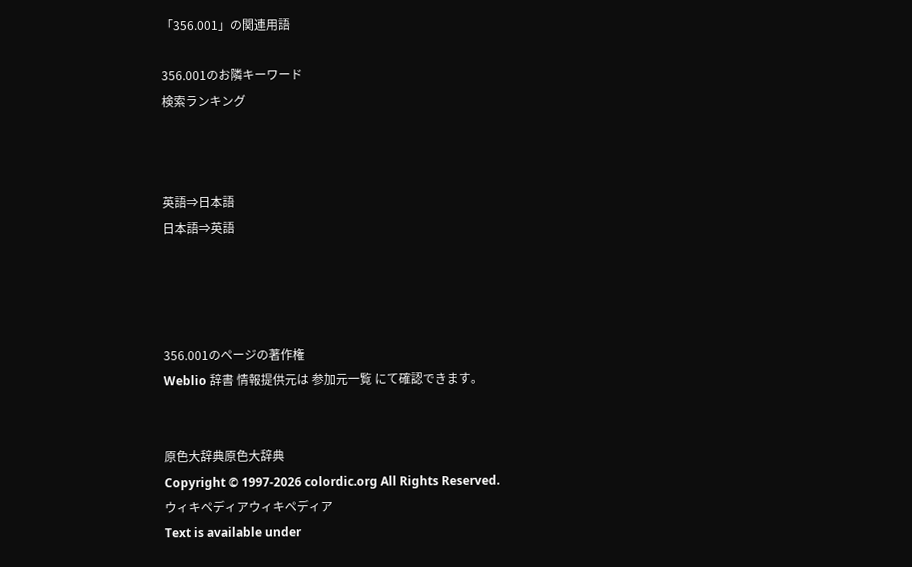「356.001」の関連用語

356.001のお隣キーワード
検索ランキング



英語⇒日本語
日本語⇒英語




356.001のページの著作権
Weblio 辞書 情報提供元は 参加元一覧 にて確認できます。


原色大辞典原色大辞典
Copyright © 1997-2026 colordic.org All Rights Reserved.
ウィキペディアウィキペディア
Text is available under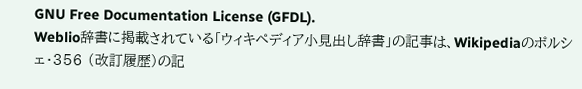GNU Free Documentation License (GFDL).
Weblio辞書に掲載されている「ウィキペディア小見出し辞書」の記事は、Wikipediaのポルシェ・356 (改訂履歴)の記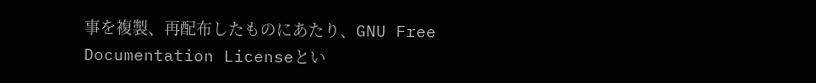事を複製、再配布したものにあたり、GNU Free Documentation Licenseとい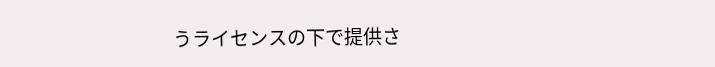うライセンスの下で提供さ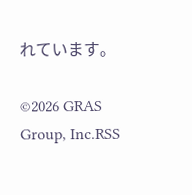れています。

©2026 GRAS Group, Inc.RSS